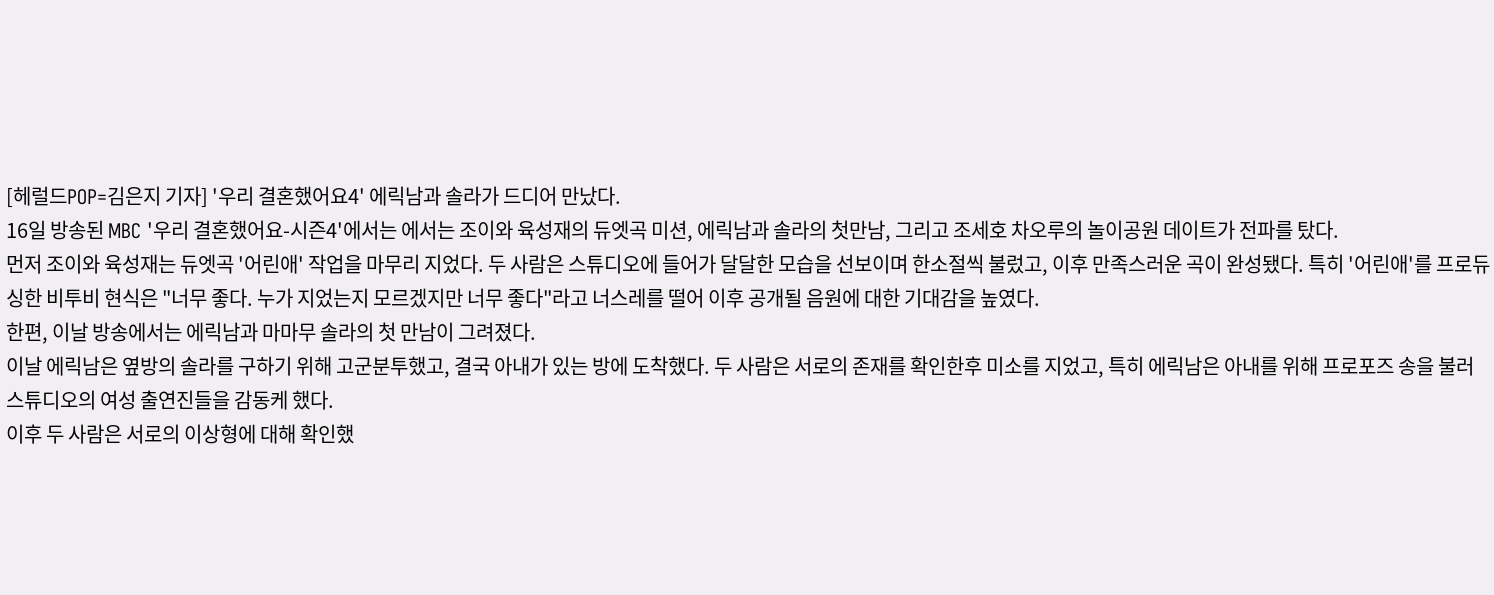[헤럴드POP=김은지 기자] '우리 결혼했어요4' 에릭남과 솔라가 드디어 만났다.
16일 방송된 MBC '우리 결혼했어요-시즌4'에서는 에서는 조이와 육성재의 듀엣곡 미션, 에릭남과 솔라의 첫만남, 그리고 조세호 차오루의 놀이공원 데이트가 전파를 탔다.
먼저 조이와 육성재는 듀엣곡 '어린애' 작업을 마무리 지었다. 두 사람은 스튜디오에 들어가 달달한 모습을 선보이며 한소절씩 불렀고, 이후 만족스러운 곡이 완성됐다. 특히 '어린애'를 프로듀싱한 비투비 현식은 "너무 좋다. 누가 지었는지 모르겠지만 너무 좋다"라고 너스레를 떨어 이후 공개될 음원에 대한 기대감을 높였다.
한편, 이날 방송에서는 에릭남과 마마무 솔라의 첫 만남이 그려졌다.
이날 에릭남은 옆방의 솔라를 구하기 위해 고군분투했고, 결국 아내가 있는 방에 도착했다. 두 사람은 서로의 존재를 확인한후 미소를 지었고, 특히 에릭남은 아내를 위해 프로포즈 송을 불러 스튜디오의 여성 출연진들을 감동케 했다.
이후 두 사람은 서로의 이상형에 대해 확인했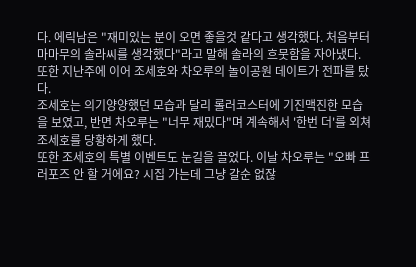다. 에릭남은 "재미있는 분이 오면 좋을것 같다고 생각했다. 처음부터 마마무의 솔라씨를 생각했다"라고 말해 솔라의 흐뭇함을 자아냈다.
또한 지난주에 이어 조세호와 차오루의 놀이공원 데이트가 전파를 탔다.
조세호는 의기양양했던 모습과 달리 롤러코스터에 기진맥진한 모습을 보였고, 반면 차오루는 "너무 재밌다"며 계속해서 '한번 더'를 외쳐 조세호를 당황하게 했다.
또한 조세호의 특별 이벤트도 눈길을 끌었다. 이날 차오루는 "오빠 프러포즈 안 할 거에요? 시집 가는데 그냥 갈순 없잖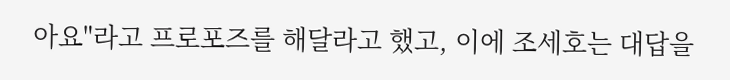아요"라고 프로포즈를 해달라고 했고, 이에 조세호는 대답을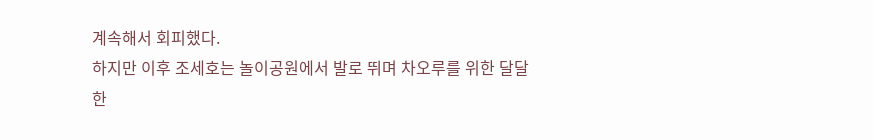계속해서 회피했다.
하지만 이후 조세호는 놀이공원에서 발로 뛰며 차오루를 위한 달달한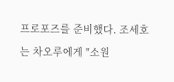프로포즈를 준비했다. 조세호는 차오루에게 "소원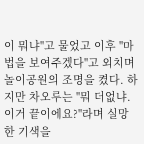이 뭐냐"고 물었고 이후 "마법을 보여주겠다"고 외치며 놀이공원의 조명을 켰다. 하지만 차오루는 "뭐 더없냐. 이거 끝이에요?"라며 실망한 기색을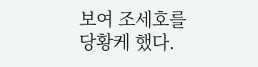보여 조세호를 당황케 했다.